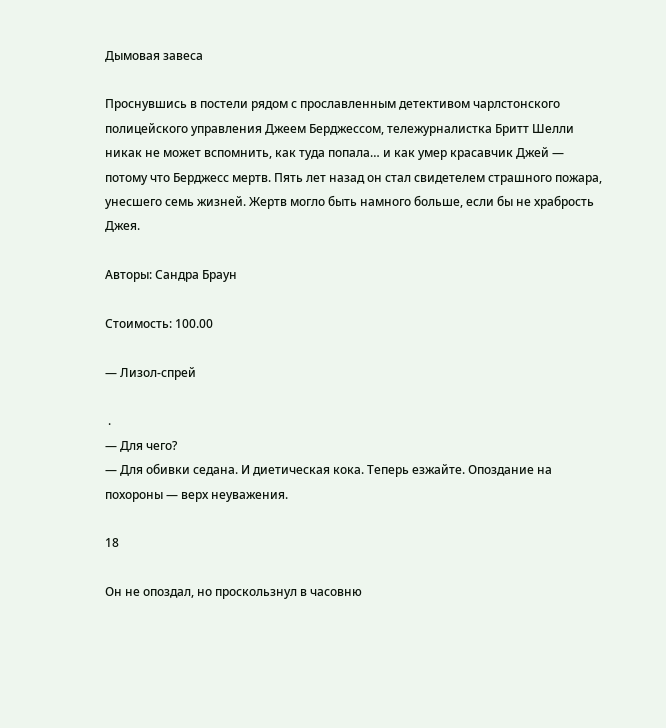Дымовая завеса

Проснувшись в постели рядом с прославленным детективом чарлстонского полицейского управления Джеем Берджессом, тележурналистка Бритт Шелли никак не может вспомнить, как туда попала… и как умер красавчик Джей — потому что Берджесс мертв. Пять лет назад он стал свидетелем страшного пожара, унесшего семь жизней. Жертв могло быть намного больше, если бы не храбрость Джея.

Авторы: Сандра Браун

Стоимость: 100.00

— Лизол-спрей

 .
— Для чего?
— Для обивки седана. И диетическая кока. Теперь езжайте. Опоздание на похороны — верх неуважения.

18

Он не опоздал, но проскользнул в часовню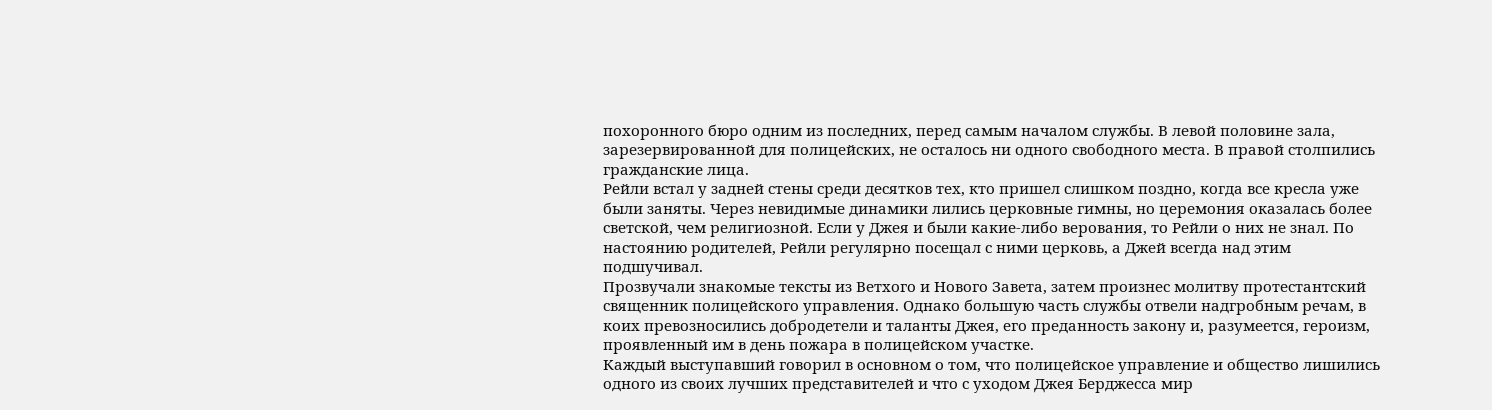похоронного бюро одним из последних, перед самым началом службы. В левой половине зала, зарезервированной для полицейских, не осталось ни одного свободного места. В правой столпились гражданские лица.
Рейли встал у задней стены среди десятков тех, кто пришел слишком поздно, когда все кресла уже были заняты. Через невидимые динамики лились церковные гимны, но церемония оказалась более светской, чем религиозной. Если у Джея и были какие-либо верования, то Рейли о них не знал. По настоянию родителей, Рейли регулярно посещал с ними церковь, а Джей всегда над этим подшучивал.
Прозвучали знакомые тексты из Ветхого и Нового Завета, затем произнес молитву протестантский священник полицейского управления. Однако большую часть службы отвели надгробным речам, в коих превозносились добродетели и таланты Джея, его преданность закону и, разумеется, героизм, проявленный им в день пожара в полицейском участке.
Каждый выступавший говорил в основном о том, что полицейское управление и общество лишились одного из своих лучших представителей и что с уходом Джея Берджесса мир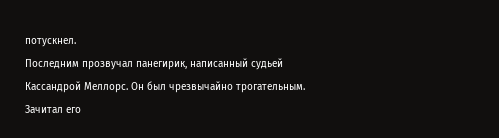потускнел.
Последним прозвучал панегирик, написанный судьей Кассандрой Меллорс. Он был чрезвычайно трогательным. Зачитал его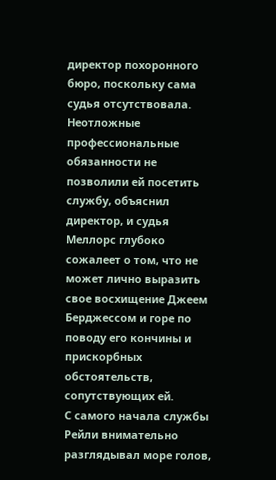директор похоронного бюро, поскольку сама судья отсутствовала. Неотложные профессиональные обязанности не позволили ей посетить службу, объяснил директор, и судья Меллорс глубоко сожалеет о том, что не может лично выразить свое восхищение Джеем Берджессом и горе по поводу его кончины и прискорбных обстоятельств, сопутствующих ей.
С самого начала службы Рейли внимательно разглядывал море голов,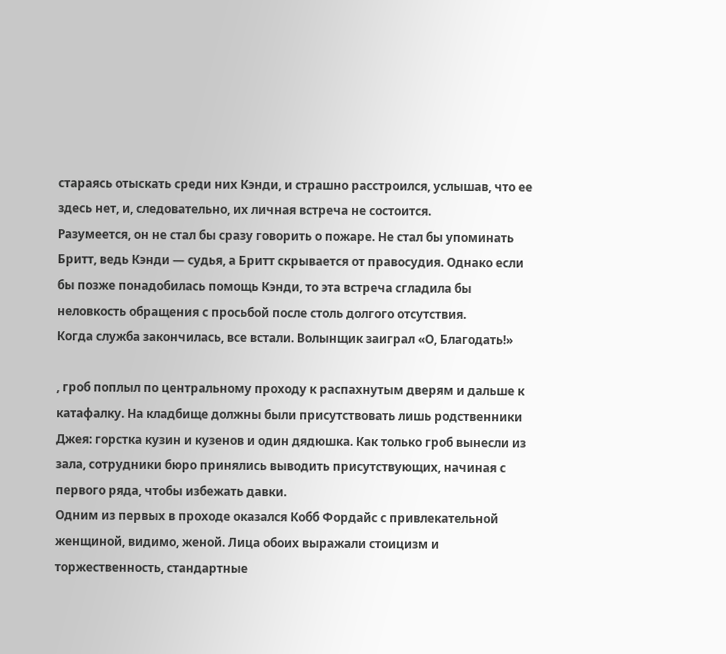стараясь отыскать среди них Кэнди, и страшно расстроился, услышав, что ее здесь нет, и, следовательно, их личная встреча не состоится.
Разумеется, он не стал бы сразу говорить о пожаре. Не стал бы упоминать Бритт, ведь Кэнди — судья, а Бритт скрывается от правосудия. Однако если бы позже понадобилась помощь Кэнди, то эта встреча сгладила бы неловкость обращения с просьбой после столь долгого отсутствия.
Когда служба закончилась, все встали. Волынщик заиграл «О, Благодать!»

, гроб поплыл по центральному проходу к распахнутым дверям и дальше к катафалку. На кладбище должны были присутствовать лишь родственники Джея: горстка кузин и кузенов и один дядюшка. Как только гроб вынесли из зала, сотрудники бюро принялись выводить присутствующих, начиная с первого ряда, чтобы избежать давки.
Одним из первых в проходе оказался Кобб Фордайс с привлекательной женщиной, видимо, женой. Лица обоих выражали стоицизм и торжественность, стандартные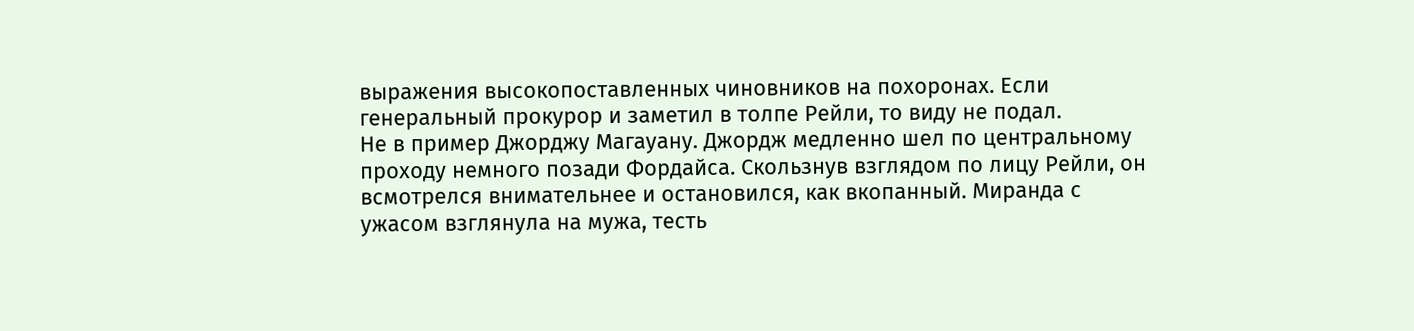выражения высокопоставленных чиновников на похоронах. Если генеральный прокурор и заметил в толпе Рейли, то виду не подал.
Не в пример Джорджу Магауану. Джордж медленно шел по центральному проходу немного позади Фордайса. Скользнув взглядом по лицу Рейли, он всмотрелся внимательнее и остановился, как вкопанный. Миранда с ужасом взглянула на мужа, тесть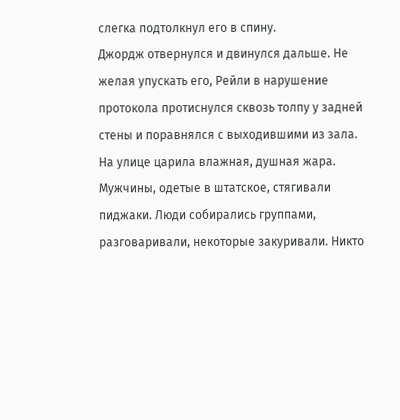слегка подтолкнул его в спину.
Джордж отвернулся и двинулся дальше. Не желая упускать его, Рейли в нарушение протокола протиснулся сквозь толпу у задней стены и поравнялся с выходившими из зала.
На улице царила влажная, душная жара. Мужчины, одетые в штатское, стягивали пиджаки. Люди собирались группами, разговаривали, некоторые закуривали. Никто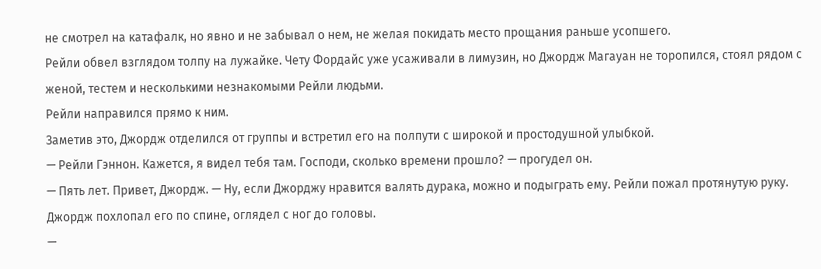не смотрел на катафалк, но явно и не забывал о нем, не желая покидать место прощания раньше усопшего.
Рейли обвел взглядом толпу на лужайке. Чету Фордайс уже усаживали в лимузин, но Джордж Магауан не торопился, стоял рядом с женой, тестем и несколькими незнакомыми Рейли людьми.
Рейли направился прямо к ним.
Заметив это, Джордж отделился от группы и встретил его на полпути с широкой и простодушной улыбкой.
— Рейли Гэннон. Кажется, я видел тебя там. Господи, сколько времени прошло? — прогудел он.
— Пять лет. Привет, Джордж. — Ну, если Джорджу нравится валять дурака, можно и подыграть ему. Рейли пожал протянутую руку.
Джордж похлопал его по спине, оглядел с ног до головы.
—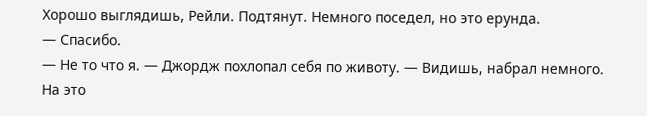Хорошо выглядишь, Рейли. Подтянут. Немного поседел, но это ерунда.
— Спасибо.
— Не то что я. — Джордж похлопал себя по животу. — Видишь, набрал немного.
На это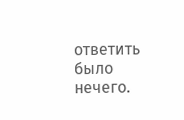ответить было нечего.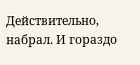Действительно, набрал. И гораздо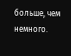больше, чем немного.